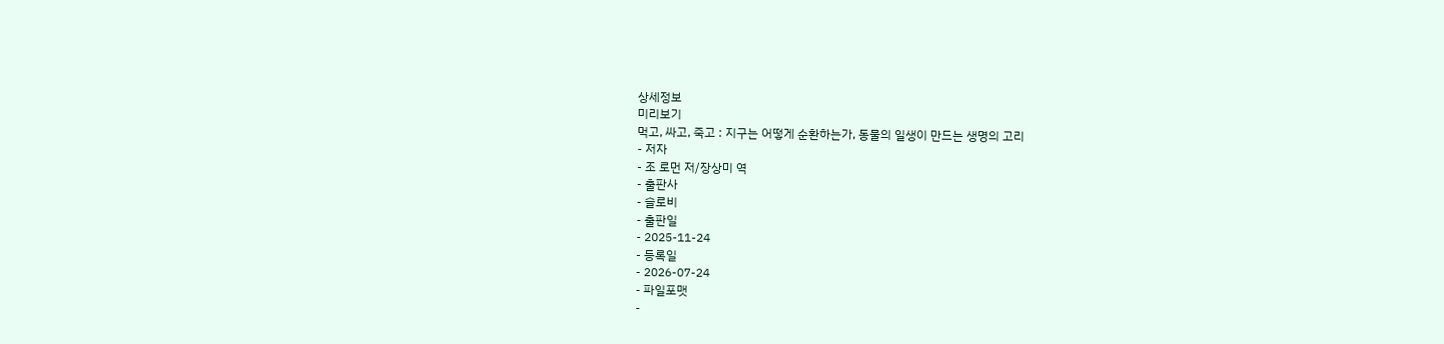상세정보
미리보기
먹고, 싸고, 죽고 : 지구는 어떻게 순환하는가, 동물의 일생이 만드는 생명의 고리
- 저자
- 조 로먼 저/장상미 역
- 출판사
- 슬로비
- 출판일
- 2025-11-24
- 등록일
- 2026-07-24
- 파일포맷
-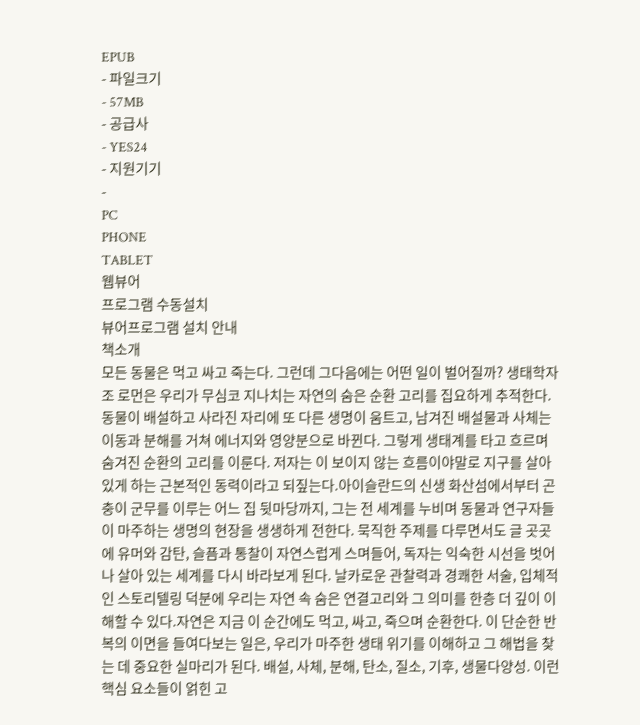EPUB
- 파일크기
- 57MB
- 공급사
- YES24
- 지원기기
-
PC
PHONE
TABLET
웹뷰어
프로그램 수동설치
뷰어프로그램 설치 안내
책소개
모든 동물은 먹고 싸고 죽는다. 그런데 그다음에는 어떤 일이 벌어질까? 생태학자 조 로먼은 우리가 무심코 지나치는 자연의 숨은 순환 고리를 집요하게 추적한다. 동물이 배설하고 사라진 자리에 또 다른 생명이 움트고, 남겨진 배설물과 사체는 이동과 분해를 거쳐 에너지와 영양분으로 바뀐다. 그렇게 생태계를 타고 흐르며 숨겨진 순환의 고리를 이룬다. 저자는 이 보이지 않는 흐름이야말로 지구를 살아 있게 하는 근본적인 동력이라고 되짚는다.아이슬란드의 신생 화산섬에서부터 곤충이 군무를 이루는 어느 집 뒷마당까지, 그는 전 세계를 누비며 동물과 연구자들이 마주하는 생명의 현장을 생생하게 전한다. 묵직한 주제를 다루면서도 글 곳곳에 유머와 감탄, 슬픔과 통찰이 자연스럽게 스며들어, 독자는 익숙한 시선을 벗어나 살아 있는 세계를 다시 바라보게 된다. 날카로운 관찰력과 경쾌한 서술, 입체적인 스토리텔링 덕분에 우리는 자연 속 숨은 연결고리와 그 의미를 한층 더 깊이 이해할 수 있다.자연은 지금 이 순간에도 먹고, 싸고, 죽으며 순환한다. 이 단순한 반복의 이면을 들여다보는 일은, 우리가 마주한 생태 위기를 이해하고 그 해법을 찾는 데 중요한 실마리가 된다. 배설, 사체, 분해, 탄소, 질소, 기후, 생물다양성. 이런 핵심 요소들이 얽힌 고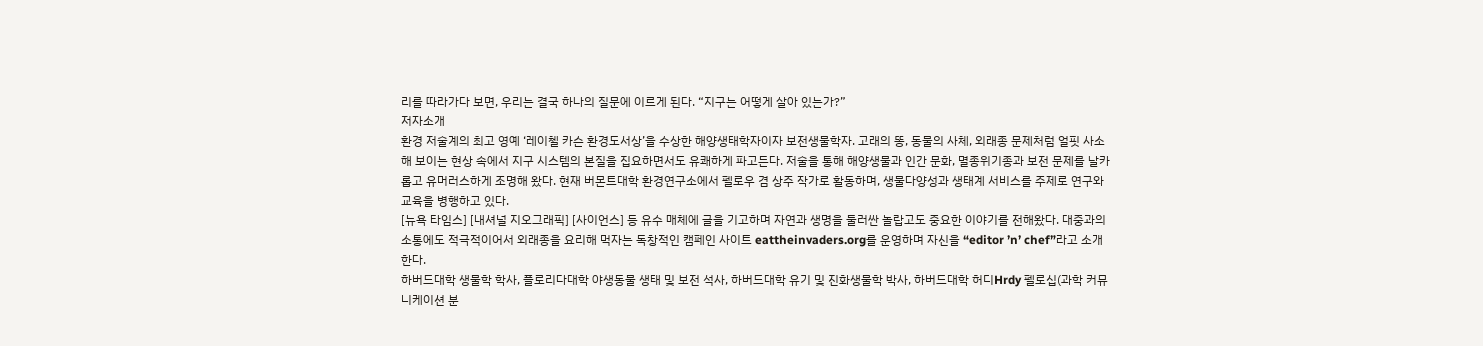리를 따라가다 보면, 우리는 결국 하나의 질문에 이르게 된다. “지구는 어떻게 살아 있는가?”
저자소개
환경 저술계의 최고 영예 ‘레이첼 카슨 환경도서상’을 수상한 해양생태학자이자 보전생물학자. 고래의 똥, 동물의 사체, 외래종 문제처럼 얼핏 사소해 보이는 현상 속에서 지구 시스템의 본질을 집요하면서도 유쾌하게 파고든다. 저술을 통해 해양생물과 인간 문화, 멸종위기종과 보전 문제를 날카롭고 유머러스하게 조명해 왔다. 현재 버몬트대학 환경연구소에서 펠로우 겸 상주 작가로 활동하며, 생물다양성과 생태계 서비스를 주제로 연구와 교육을 병행하고 있다.
[뉴욕 타임스] [내셔널 지오그래픽] [사이언스] 등 유수 매체에 글을 기고하며 자연과 생명을 둘러싼 놀랍고도 중요한 이야기를 전해왔다. 대중과의 소통에도 적극적이어서 외래종을 요리해 먹자는 독창적인 캠페인 사이트 eattheinvaders.org를 운영하며 자신을 “editor ’n’ chef”라고 소개한다.
하버드대학 생물학 학사, 플로리다대학 야생동물 생태 및 보전 석사, 하버드대학 유기 및 진화생물학 박사, 하버드대학 허디Hrdy 펠로십(과학 커뮤니케이션 분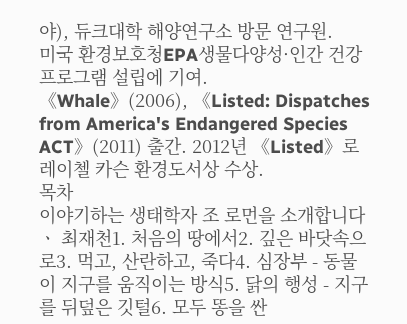야), 듀크대학 해양연구소 방문 연구원.
미국 환경보호청EPA생물다양성·인간 건강 프로그램 설립에 기여.
《Whale》(2006), 《Listed: Dispatches from America's Endangered Species ACT》(2011) 출간. 2012년 《Listed》로 레이첼 카슨 환경도서상 수상.
목차
이야기하는 생태학자 조 로먼을 소개합니다 ㆍ 최재천1. 처음의 땅에서2. 깊은 바닷속으로3. 먹고, 산란하고, 죽다4. 심장부 - 동물이 지구를 움직이는 방식5. 닭의 행성 - 지구를 뒤덮은 깃털6. 모두 똥을 싼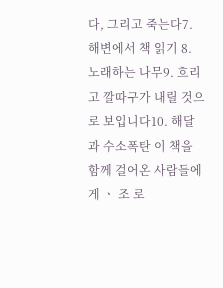다, 그리고 죽는다7. 해변에서 책 읽기 8. 노래하는 나무9. 흐리고 깔따구가 내릴 것으로 보입니다10. 해달과 수소폭탄 이 책을 함께 걸어온 사람들에게 ㆍ 조 로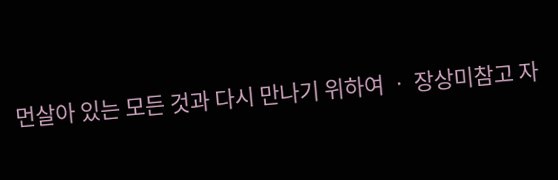먼살아 있는 모든 것과 다시 만나기 위하여 ㆍ 장상미참고 자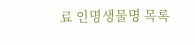료 인명생물명 목록